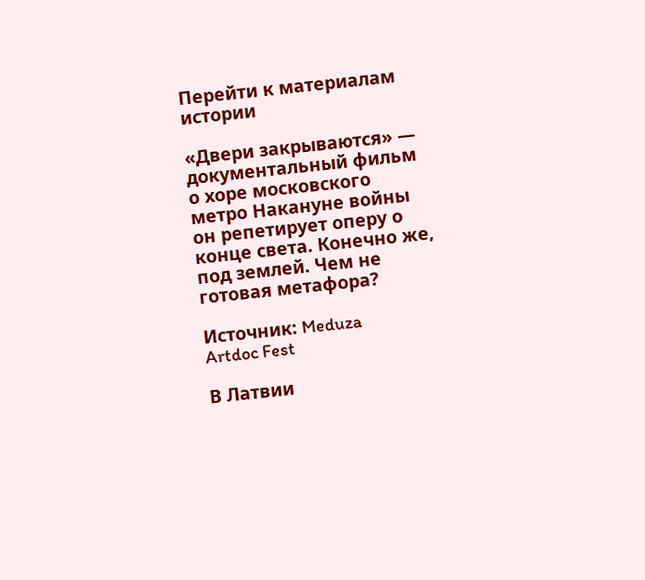Перейти к материалам
истории

«Двери закрываются» — документальный фильм о хоре московского метро Накануне войны он репетирует оперу о конце света. Конечно же, под землей. Чем не готовая метафора?

Источник: Meduza
Artdoc Fest

В Латвии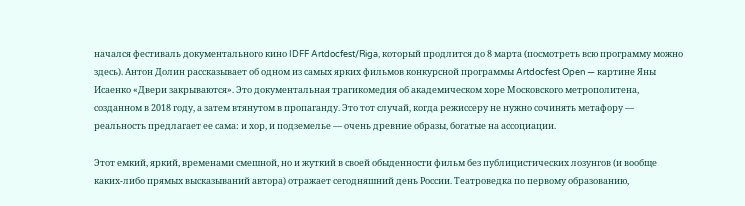начался фестиваль документального кино IDFF Artdocfest/Riga, который продлится до 8 марта (посмотреть всю программу можно здесь). Антон Долин рассказывает об одном из самых ярких фильмов конкурсной программы Artdocfest Open — картине Яны Исаенко «Двери закрываются». Это документальная трагикомедия об академическом хоре Московского метрополитена, созданном в 2018 году, а затем втянутом в пропаганду. Это тот случай, когда режиссеру не нужно сочинять метафору — реальность предлагает ее сама: и хор, и подземелье — очень древние образы, богатые на ассоциации.

Этот емкий, яркий, временами смешной, но и жуткий в своей обыденности фильм без публицистических лозунгов (и вообще каких-либо прямых высказываний автора) отражает сегодняшний день России. Театроведка по первому образованию,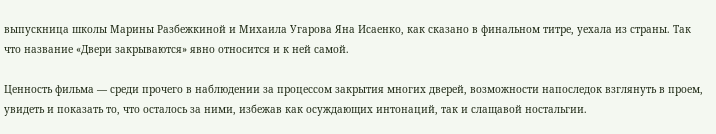выпускница школы Марины Разбежкиной и Михаила Угарова Яна Исаенко, как сказано в финальном титре, уехала из страны. Так что название «Двери закрываются» явно относится и к ней самой.

Ценность фильма — среди прочего в наблюдении за процессом закрытия многих дверей, возможности напоследок взглянуть в проем, увидеть и показать то, что осталось за ними, избежав как осуждающих интонаций, так и слащавой ностальгии.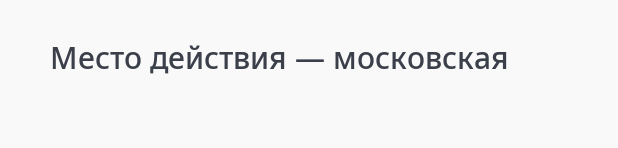Место действия — московская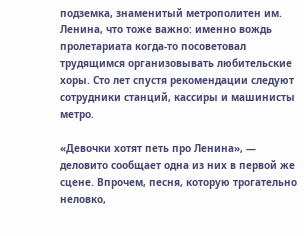подземка, знаменитый метрополитен им. Ленина, что тоже важно: именно вождь пролетариата когда-то посоветовал трудящимся организовывать любительские хоры. Сто лет спустя рекомендации следуют сотрудники станций, кассиры и машинисты метро.

«Девочки хотят петь про Ленина», — деловито сообщает одна из них в первой же сцене. Впрочем, песня, которую трогательно неловко,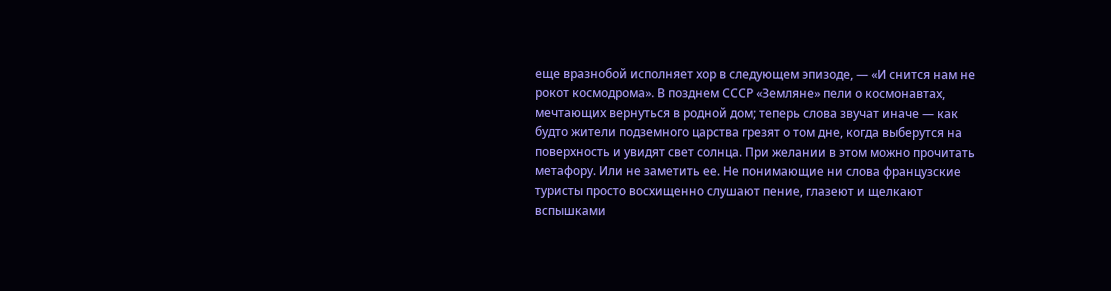еще вразнобой исполняет хор в следующем эпизоде, — «И снится нам не рокот космодрома». В позднем СССР «Земляне» пели о космонавтах, мечтающих вернуться в родной дом; теперь слова звучат иначе — как будто жители подземного царства грезят о том дне, когда выберутся на поверхность и увидят свет солнца. При желании в этом можно прочитать метафору. Или не заметить ее. Не понимающие ни слова французские туристы просто восхищенно слушают пение, глазеют и щелкают вспышками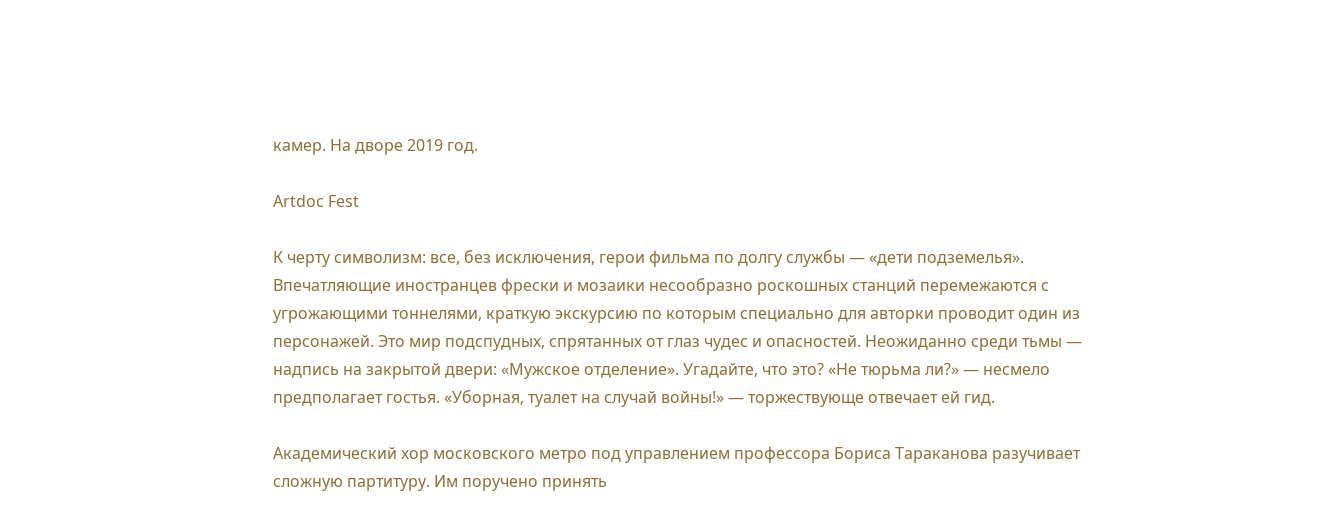камер. На дворе 2019 год.

Artdoc Fest

К черту символизм: все, без исключения, герои фильма по долгу службы — «дети подземелья». Впечатляющие иностранцев фрески и мозаики несообразно роскошных станций перемежаются с угрожающими тоннелями, краткую экскурсию по которым специально для авторки проводит один из персонажей. Это мир подспудных, спрятанных от глаз чудес и опасностей. Неожиданно среди тьмы — надпись на закрытой двери: «Мужское отделение». Угадайте, что это? «Не тюрьма ли?» — несмело предполагает гостья. «Уборная, туалет на случай войны!» — торжествующе отвечает ей гид.

Академический хор московского метро под управлением профессора Бориса Тараканова разучивает сложную партитуру. Им поручено принять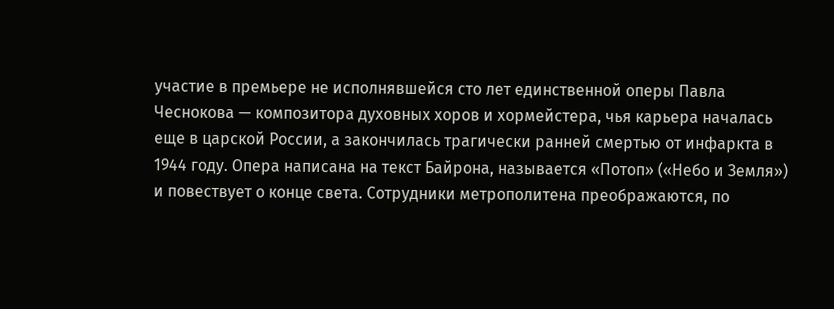участие в премьере не исполнявшейся сто лет единственной оперы Павла Чеснокова — композитора духовных хоров и хормейстера, чья карьера началась еще в царской России, а закончилась трагически ранней смертью от инфаркта в 1944 году. Опера написана на текст Байрона, называется «Потоп» («Небо и Земля») и повествует о конце света. Сотрудники метрополитена преображаются, по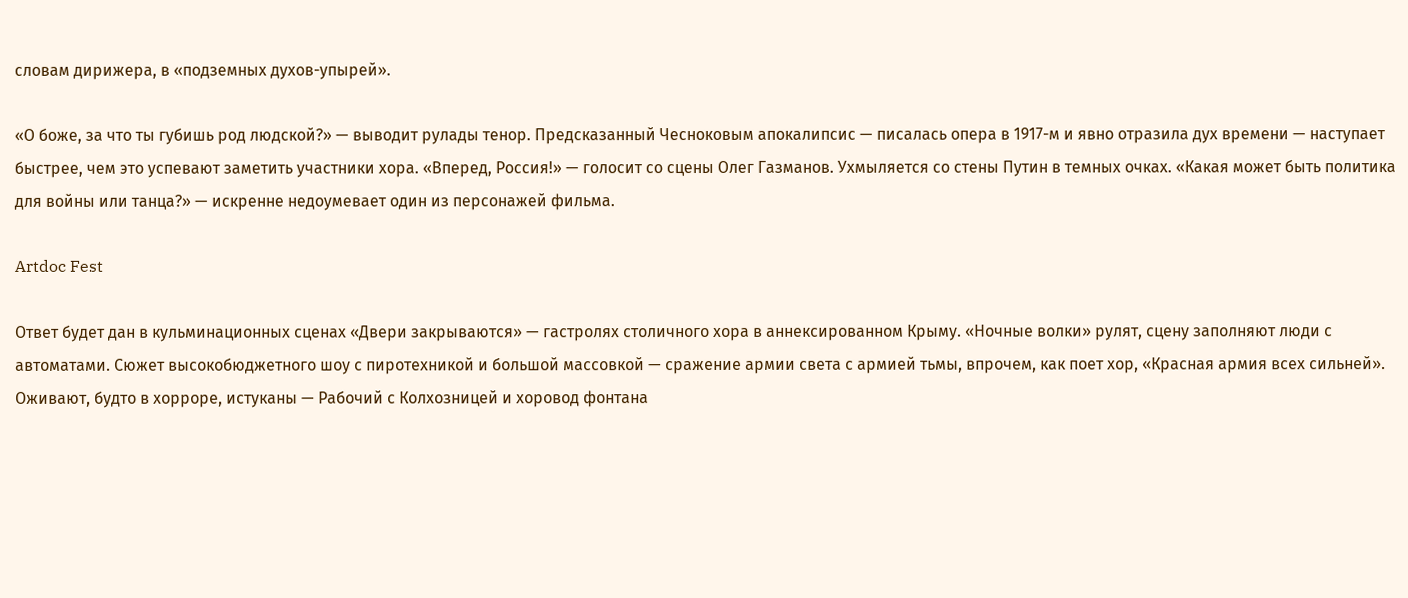словам дирижера, в «подземных духов-упырей».

«О боже, за что ты губишь род людской?» — выводит рулады тенор. Предсказанный Чесноковым апокалипсис — писалась опера в 1917-м и явно отразила дух времени — наступает быстрее, чем это успевают заметить участники хора. «Вперед, Россия!» — голосит со сцены Олег Газманов. Ухмыляется со стены Путин в темных очках. «Какая может быть политика для войны или танца?» — искренне недоумевает один из персонажей фильма.

Artdoc Fest

Ответ будет дан в кульминационных сценах «Двери закрываются» — гастролях столичного хора в аннексированном Крыму. «Ночные волки» рулят, сцену заполняют люди с автоматами. Сюжет высокобюджетного шоу с пиротехникой и большой массовкой — сражение армии света с армией тьмы, впрочем, как поет хор, «Красная армия всех сильней». Оживают, будто в хорроре, истуканы — Рабочий с Колхозницей и хоровод фонтана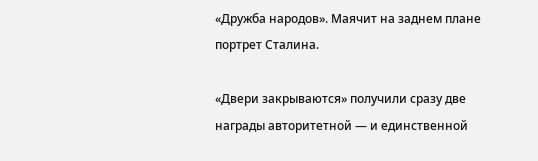«Дружба народов». Маячит на заднем плане портрет Сталина.

«Двери закрываются» получили сразу две награды авторитетной — и единственной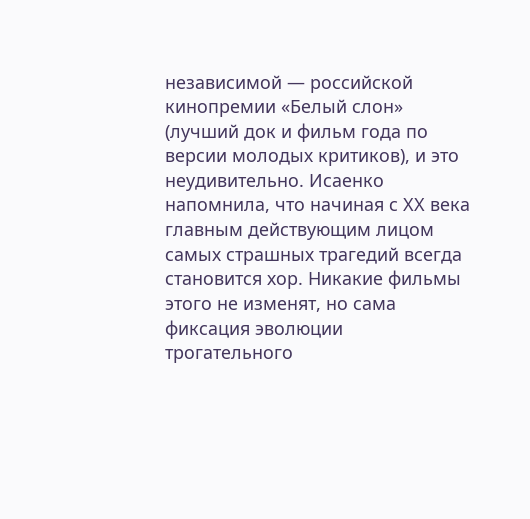независимой — российской кинопремии «Белый слон» (лучший док и фильм года по версии молодых критиков), и это неудивительно. Исаенко напомнила, что начиная с ХХ века главным действующим лицом самых страшных трагедий всегда становится хор. Никакие фильмы этого не изменят, но сама фиксация эволюции трогательного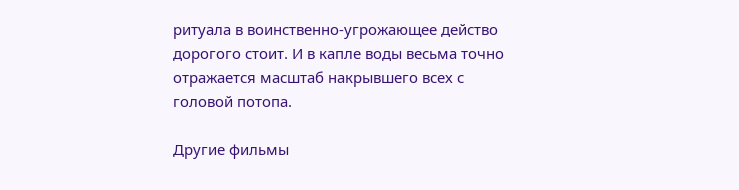ритуала в воинственно-угрожающее действо дорогого стоит. И в капле воды весьма точно отражается масштаб накрывшего всех с головой потопа.

Другие фильмы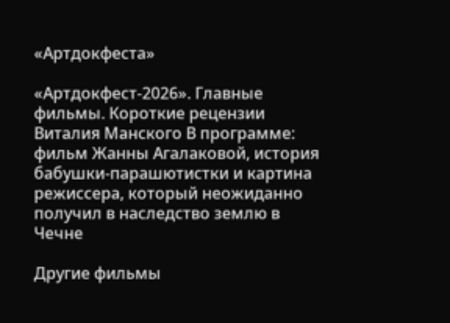«Артдокфеста»

«Артдокфест-2026». Главные фильмы. Короткие рецензии Виталия Манского В программе: фильм Жанны Агалаковой, история бабушки-парашютистки и картина режиссера, который неожиданно получил в наследство землю в Чечне

Другие фильмы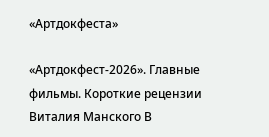«Артдокфеста»

«Артдокфест-2026». Главные фильмы. Короткие рецензии Виталия Манского В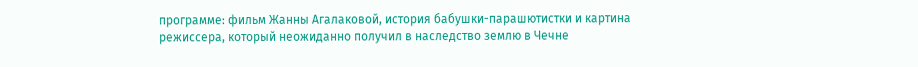программе: фильм Жанны Агалаковой, история бабушки-парашютистки и картина режиссера, который неожиданно получил в наследство землю в Чечне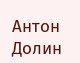Антон Долин